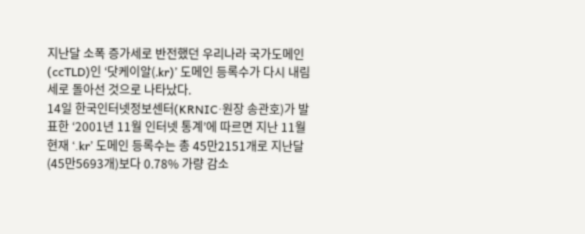지난달 소폭 증가세로 반전했던 우리나라 국가도메인(ccTLD)인 ‘닷케이알(.kr)’ 도메인 등록수가 다시 내림세로 돌아선 것으로 나타났다.
14일 한국인터넷정보센터(KRNIC·원장 송관호)가 발표한 ‘2001년 11월 인터넷 통계’에 따르면 지난 11월 현재 ‘.kr’ 도메인 등록수는 총 45만2151개로 지난달(45만5693개)보다 0.78% 가량 감소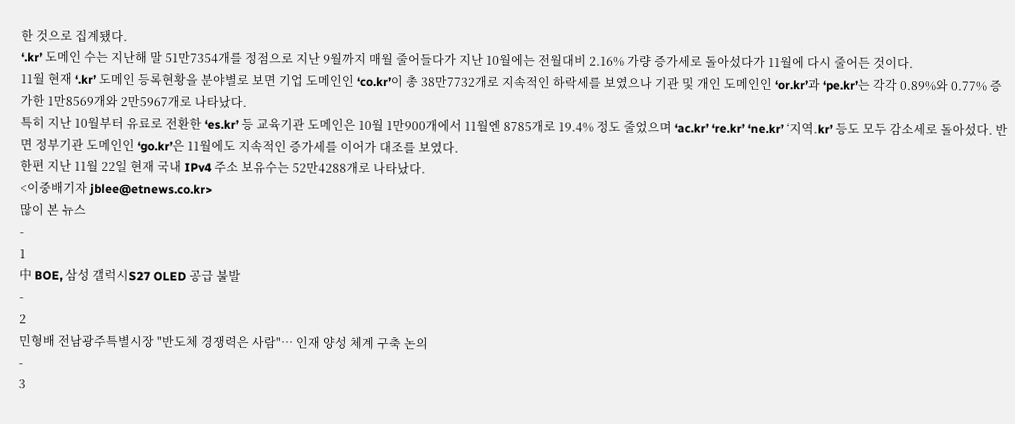한 것으로 집계됐다.
‘.kr’ 도메인 수는 지난해 말 51만7354개를 정점으로 지난 9월까지 매월 줄어들다가 지난 10월에는 전월대비 2.16% 가량 증가세로 돌아섰다가 11월에 다시 줄어든 것이다.
11월 현재 ‘.kr’ 도메인 등록현황을 분야별로 보면 기업 도메인인 ‘co.kr’이 총 38만7732개로 지속적인 하락세를 보였으나 기관 및 개인 도메인인 ‘or.kr’과 ‘pe.kr’는 각각 0.89%와 0.77% 증가한 1만8569개와 2만5967개로 나타났다.
특히 지난 10월부터 유료로 전환한 ‘es.kr’ 등 교육기관 도메인은 10월 1만900개에서 11월엔 8785개로 19.4% 정도 줄었으며 ‘ac.kr’ ‘re.kr’ ‘ne.kr’ ‘지역.kr’ 등도 모두 감소세로 돌아섰다. 반면 정부기관 도메인인 ‘go.kr’은 11월에도 지속적인 증가세를 이어가 대조를 보였다.
한편 지난 11월 22일 현재 국내 IPv4 주소 보유수는 52만4288개로 나타났다.
<이중배기자 jblee@etnews.co.kr>
많이 본 뉴스
-
1
中 BOE, 삼성 갤럭시S27 OLED 공급 불발
-
2
민형배 전남광주특별시장 "반도체 경쟁력은 사람"… 인재 양성 체계 구축 논의
-
3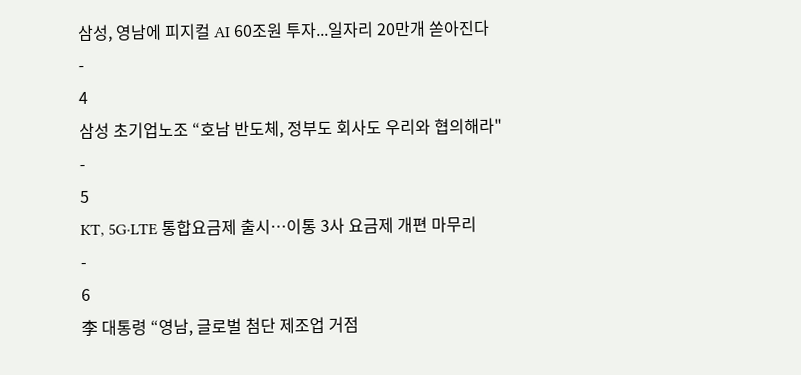삼성, 영남에 피지컬 AI 60조원 투자...일자리 20만개 쏟아진다
-
4
삼성 초기업노조 “호남 반도체, 정부도 회사도 우리와 협의해라"
-
5
KT, 5G·LTE 통합요금제 출시…이통 3사 요금제 개편 마무리
-
6
李 대통령 “영남, 글로벌 첨단 제조업 거점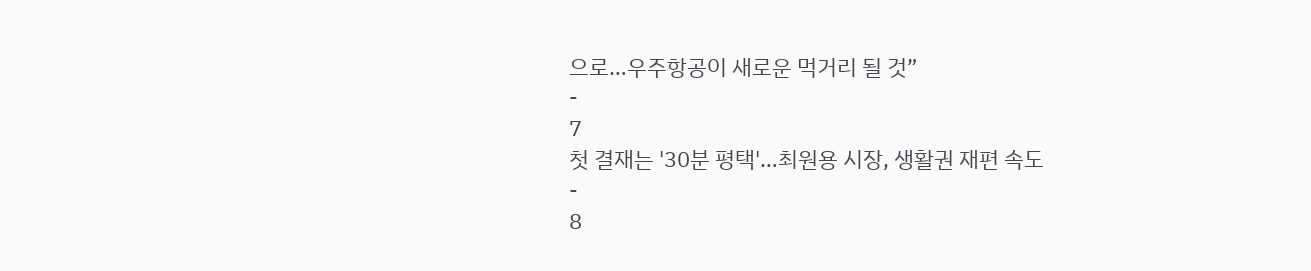으로…우주항공이 새로운 먹거리 될 것”
-
7
첫 결재는 '30분 평택'…최원용 시장, 생활권 재편 속도
-
8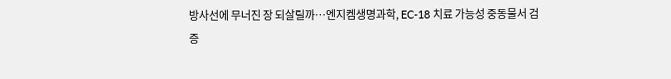방사선에 무너진 장 되살릴까…엔지켐생명과학, EC-18 치료 가능성 중동물서 검증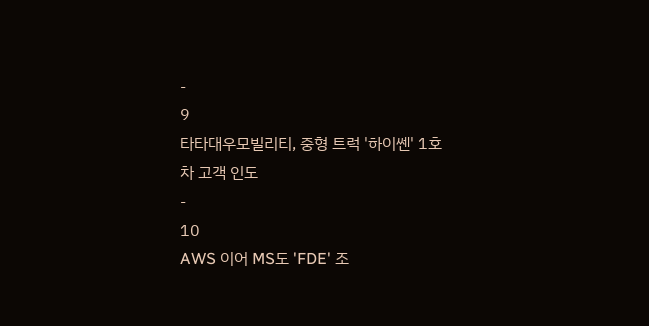-
9
타타대우모빌리티, 중형 트럭 '하이쎈' 1호차 고객 인도
-
10
AWS 이어 MS도 'FDE' 조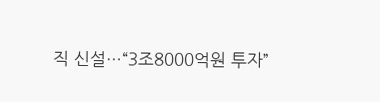직 신설…“3조8000억원 투자”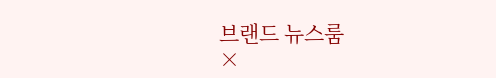브랜드 뉴스룸
×